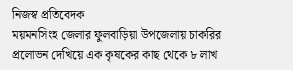নিজস্ব প্রতিবেদক
ময়মনসিংহ জেলার ফুলবাড়িয়া উপজেলায় চাকরির প্রলোভন দেখিয়ে এক কৃষকের কাছ থেকে ৮ লাখ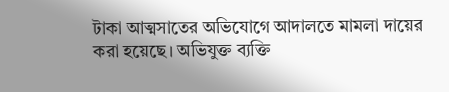টাকা আত্মসাতের অভিযোগে আদালতে মামলা দায়ের করা হয়েছে। অভিযুক্ত ব্যক্তি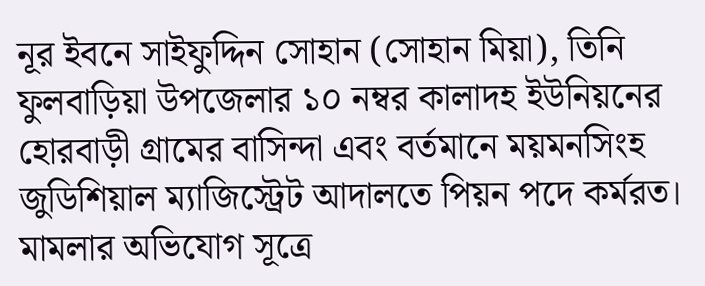নূর ইবনে সাইফুদ্দিন সোহান (সোহান মিয়া), তিনি ফুলবাড়িয়া উপজেলার ১০ নম্বর কালাদহ ইউনিয়নের হোরবাড়ী গ্রামের বাসিন্দা এবং বর্তমানে ময়মনসিংহ জুডিশিয়াল ম্যাজিস্ট্রেট আদালতে পিয়ন পদে কর্মরত। মামলার অভিযোগ সূত্রে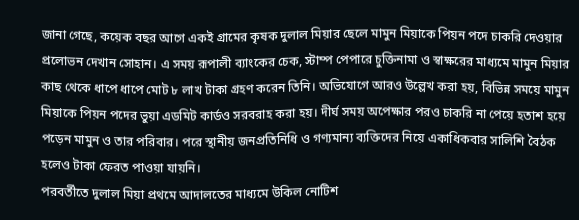জানা গেছে, কয়েক বছর আগে একই গ্রামের কৃষক দুলাল মিয়ার ছেলে মামুন মিয়াকে পিয়ন পদে চাকরি দেওয়ার প্রলোভন দেখান সোহান। এ সময় রূপালী ব্যাংকের চেক, স্টাম্প পেপারে চুক্তিনামা ও স্বাক্ষরের মাধ্যমে মামুন মিয়ার কাছ থেকে ধাপে ধাপে মোট ৮ লাখ টাকা গ্রহণ করেন তিনি। অভিযোগে আরও উল্লেখ করা হয়, বিভিন্ন সময়ে মামুন মিয়াকে পিয়ন পদের ভুয়া এডমিট কার্ডও সরবরাহ করা হয়। দীর্ঘ সময় অপেক্ষার পরও চাকরি না পেয়ে হতাশ হয়ে পড়েন মামুন ও তার পরিবার। পরে স্থানীয় জনপ্রতিনিধি ও গণ্যমান্য ব্যক্তিদের নিয়ে একাধিকবার সালিশি বৈঠক হলেও টাকা ফেরত পাওয়া যায়নি।
পরবর্তীতে দুলাল মিয়া প্রথমে আদালতের মাধ্যমে উকিল নোটিশ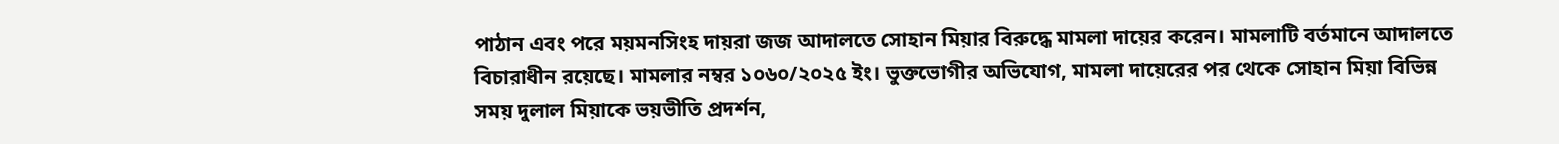পাঠান এবং পরে ময়মনসিংহ দায়রা জজ আদালতে সোহান মিয়ার বিরুদ্ধে মামলা দায়ের করেন। মামলাটি বর্তমানে আদালতে বিচারাধীন রয়েছে। মামলার নম্বর ১০৬০/২০২৫ ইং। ভুক্তভোগীর অভিযোগ, মামলা দায়েরের পর থেকে সোহান মিয়া বিভিন্ন সময় দুলাল মিয়াকে ভয়ভীতি প্রদর্শন,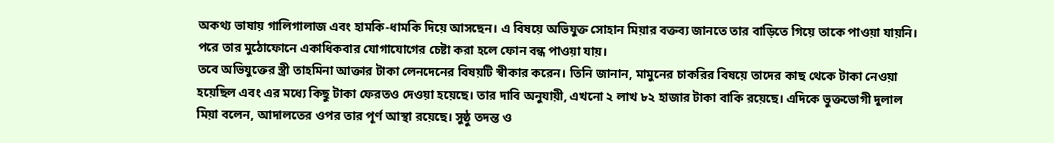অকথ্য ভাষায় গালিগালাজ এবং হামকি-ধামকি দিয়ে আসছেন। এ বিষয়ে অভিযুক্ত সোহান মিয়ার বক্তব্য জানতে তার বাড়িতে গিয়ে তাকে পাওয়া যায়নি। পরে তার মুঠোফোনে একাধিকবার যোগাযোগের চেষ্টা করা হলে ফোন বন্ধ পাওয়া যায়।
তবে অভিযুক্তের স্ত্রী তাহমিনা আক্তার টাকা লেনদেনের বিষয়টি স্বীকার করেন। তিনি জানান, মামুনের চাকরির বিষয়ে তাদের কাছ থেকে টাকা নেওয়া হয়েছিল এবং এর মধ্যে কিছু টাকা ফেরতও দেওয়া হয়েছে। তার দাবি অনুযায়ী, এখনো ২ লাখ ৮২ হাজার টাকা বাকি রয়েছে। এদিকে ভুক্তভোগী দুলাল মিয়া বলেন, আদালতের ওপর তার পূর্ণ আস্থা রয়েছে। সুষ্ঠু তদন্ত ও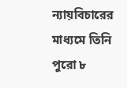ন্যায়বিচারের মাধ্যমে তিনি পুরো ৮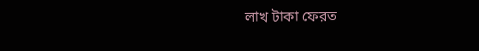লাখ টাকা ফেরত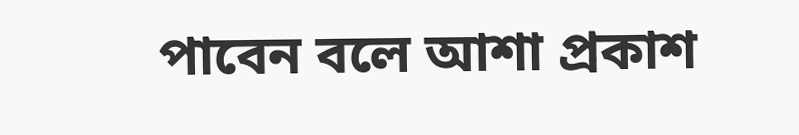পাবেন বলে আশা প্রকাশ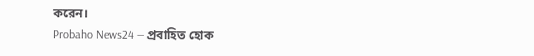করেন।
Probaho News24 — প্রবাহিত হোক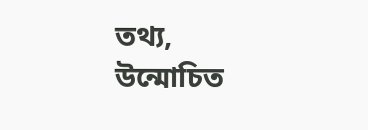তথ্য, উন্মোচিত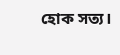হোক সত্য।